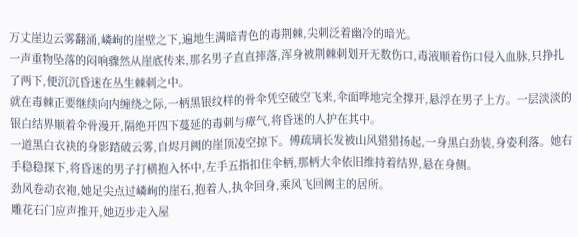万丈崖边云雾翻涌,嶙峋的崖壁之下,遍地生满暗青色的毒荆棘,尖刺泛着幽冷的暗光。
一声重物坠落的闷响骤然从崖底传来,那名男子直直摔落,浑身被荆棘刺划开无数伤口,毒液顺着伤口侵入血脉,只挣扎了两下,便沉沉昏迷在丛生棘刺之中。
就在毒棘正要继续向内缠绕之际,一柄黑银纹样的骨伞凭空破空飞来,伞面哗地完全撑开,悬浮在男子上方。一层淡淡的银白结界顺着伞骨漫开,隔绝开四下蔓延的毒刺与瘴气,将昏迷的人护在其中。
一道黑白衣袂的身影踏破云雾,自烬月阙的崖顶凌空掠下。傅疏璃长发被山风猎猎扬起,一身黑白劲装,身姿利落。她右手稳稳探下,将昏迷的男子打横抱入怀中,左手五指扣住伞柄,那柄大伞依旧维持着结界,悬在身侧。
劲风卷动衣袍,她足尖点过嶙峋的崖石,抱着人,执伞回身,乘风飞回阙主的居所。
雕花石门应声推开,她迈步走入屋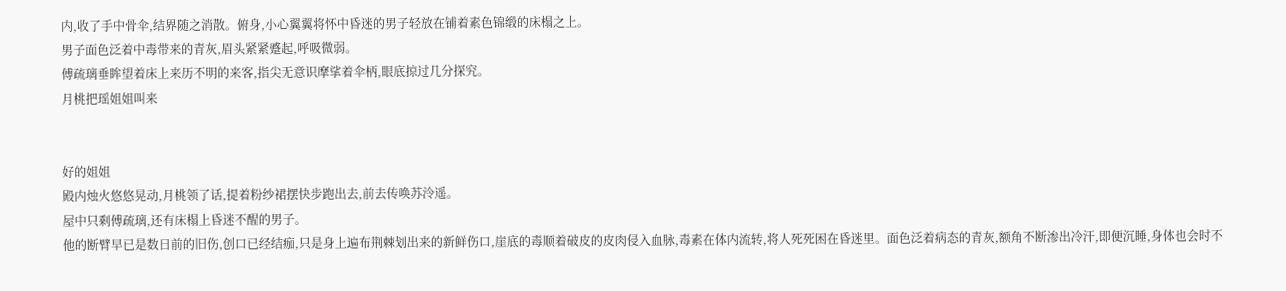内,收了手中骨伞,结界随之消散。俯身,小心翼翼将怀中昏迷的男子轻放在铺着素色锦缎的床榻之上。
男子面色泛着中毒带来的青灰,眉头紧紧蹙起,呼吸微弱。
傅疏璃垂眸望着床上来历不明的来客,指尖无意识摩挲着伞柄,眼底掠过几分探究。
月桃把瑶姐姐叫来


好的姐姐
殿内烛火悠悠晃动,月桃领了话,提着粉纱裙摆快步跑出去,前去传唤苏泠遥。
屋中只剩傅疏璃,还有床榻上昏迷不醒的男子。
他的断臂早已是数日前的旧伤,创口已经结痂,只是身上遍布荆棘划出来的新鲜伤口,崖底的毒顺着破皮的皮肉侵入血脉,毒素在体内流转,将人死死困在昏迷里。面色泛着病态的青灰,额角不断渗出冷汗,即便沉睡,身体也会时不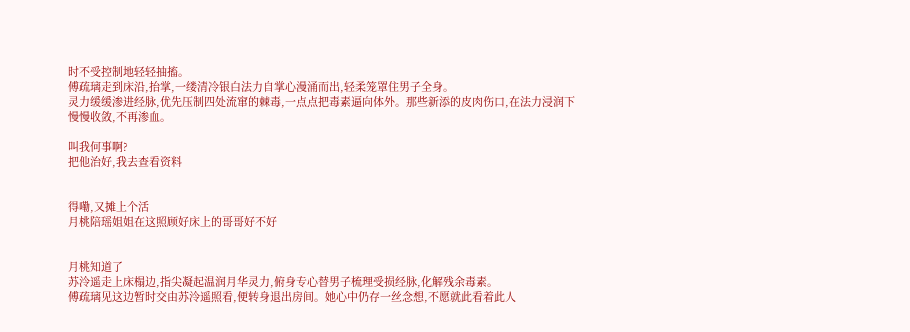时不受控制地轻轻抽搐。
傅疏璃走到床沿,抬掌,一缕清冷银白法力自掌心漫涌而出,轻柔笼罩住男子全身。
灵力缓缓渗进经脉,优先压制四处流窜的棘毒,一点点把毒素逼向体外。那些新添的皮肉伤口,在法力浸润下慢慢收敛,不再渗血。

叫我何事啊?
把他治好,我去查看资料


得嘞,又摊上个活
月桃陪瑶姐姐在这照顾好床上的哥哥好不好


月桃知道了
苏泠遥走上床榻边,指尖凝起温润月华灵力,俯身专心替男子梳理受损经脉,化解残余毒素。
傅疏璃见这边暂时交由苏泠遥照看,便转身退出房间。她心中仍存一丝念想,不愿就此看着此人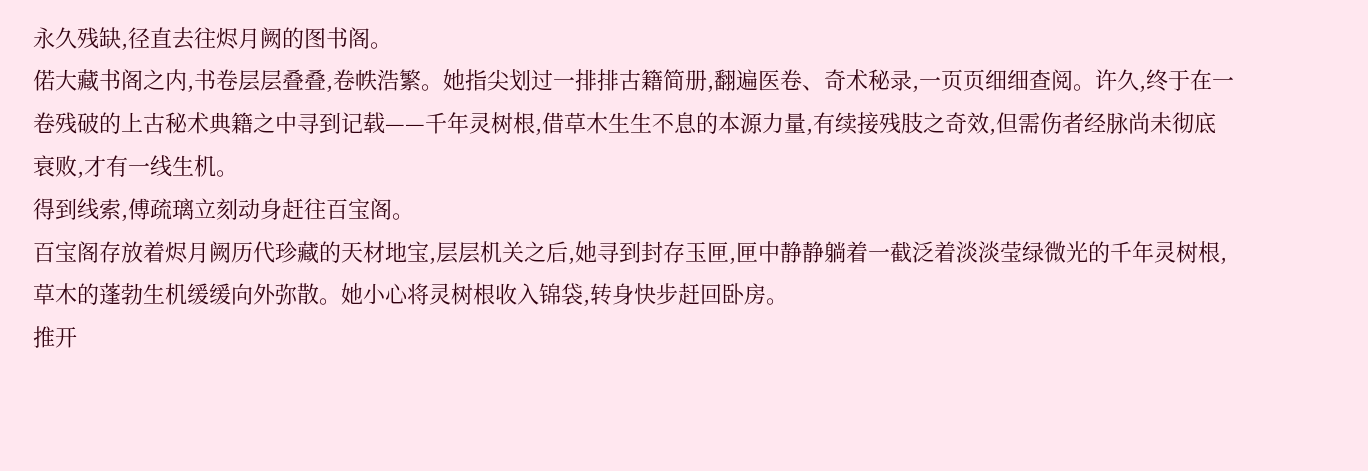永久残缺,径直去往烬月阙的图书阁。
偌大藏书阁之内,书卷层层叠叠,卷帙浩繁。她指尖划过一排排古籍简册,翻遍医卷、奇术秘录,一页页细细查阅。许久,终于在一卷残破的上古秘术典籍之中寻到记载——千年灵树根,借草木生生不息的本源力量,有续接残肢之奇效,但需伤者经脉尚未彻底衰败,才有一线生机。
得到线索,傅疏璃立刻动身赶往百宝阁。
百宝阁存放着烬月阙历代珍藏的天材地宝,层层机关之后,她寻到封存玉匣,匣中静静躺着一截泛着淡淡莹绿微光的千年灵树根,草木的蓬勃生机缓缓向外弥散。她小心将灵树根收入锦袋,转身快步赶回卧房。
推开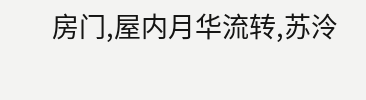房门,屋内月华流转,苏泠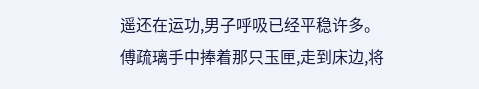遥还在运功,男子呼吸已经平稳许多。
傅疏璃手中捧着那只玉匣,走到床边,将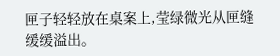匣子轻轻放在桌案上,莹绿微光从匣缝缓缓溢出。